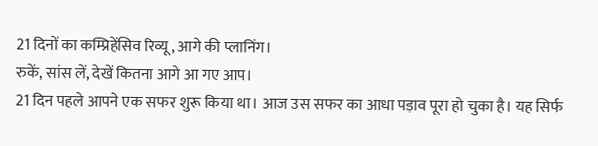21 दिनों का कम्प्रिहेंसिव रिव्यू, आगे की प्लानिंग।
रुकें, सांस लें, देखें कितना आगे आ गए आप।
21 दिन पहले आपने एक सफर शुरू किया था। आज उस सफर का आधा पड़ाव पूरा हो चुका है। यह सिर्फ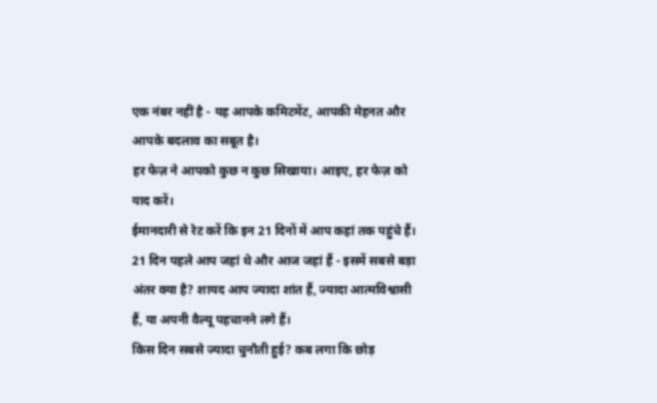एक नंबर नहीं है - यह आपके कमिटमेंट, आपकी मेहनत और आपके बदलाव का सबूत है।
हर फेज़ ने आपको कुछ न कुछ सिखाया। आइए, हर फेज़ को याद करें।
ईमानदारी से रेट करें कि इन 21 दिनों में आप कहां तक पहुंचे हैं।
21 दिन पहले आप जहां थे और आज जहां हैं - इसमें सबसे बड़ा अंतर क्या है? शायद आप ज्यादा शांत हैं, ज्यादा आत्मविश्वासी हैं, या अपनी वैल्यू पहचानने लगे हैं।
किस दिन सबसे ज्यादा चुनौती हुई? कब लगा कि छोड़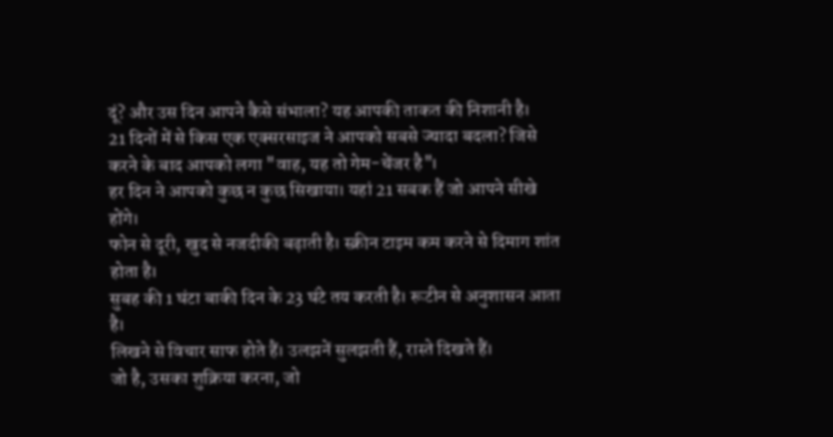दूं? और उस दिन आपने कैसे संभाला? यह आपकी ताकत की निशानी है।
21 दिनों में से किस एक एक्सरसाइज ने आपको सबसे ज्यादा बदला? जिसे करने के बाद आपको लगा "वाह, यह तो गेम-चेंजर है"।
हर दिन ने आपको कुछ न कुछ सिखाया। यहां 21 सबक हैं जो आपने सीखे होंगे।
फोन से दूरी, खुद से नजदीकी बढ़ाती है। स्क्रीन टाइम कम करने से दिमाग शांत होता है।
सुबह की 1 घंटा बाकी दिन के 23 घंटे तय करती है। रूटीन से अनुशासन आता है।
लिखने से विचार साफ होते हैं। उलझनें सुलझती हैं, रास्ते दिखते हैं।
जो है, उसका शुक्रिया करना, जो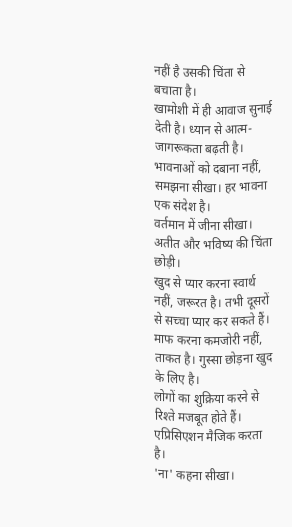नहीं है उसकी चिंता से बचाता है।
खामोशी में ही आवाज सुनाई देती है। ध्यान से आत्म-जागरूकता बढ़ती है।
भावनाओं को दबाना नहीं, समझना सीखा। हर भावना एक संदेश है।
वर्तमान में जीना सीखा। अतीत और भविष्य की चिंता छोड़ी।
खुद से प्यार करना स्वार्थ नहीं, जरूरत है। तभी दूसरों से सच्चा प्यार कर सकते हैं।
माफ करना कमजोरी नहीं, ताकत है। गुस्सा छोड़ना खुद के लिए है।
लोगों का शुक्रिया करने से रिश्ते मजबूत होते हैं। एप्रिसिएशन मैजिक करता है।
'ना' कहना सीखा।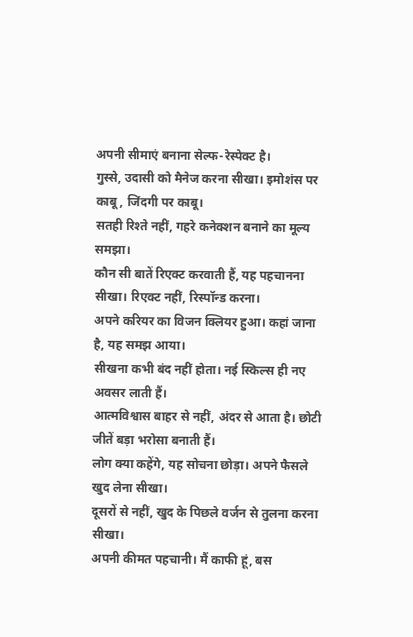अपनी सीमाएं बनाना सेल्फ-रेस्पेक्ट है।
गुस्से, उदासी को मैनेज करना सीखा। इमोशंस पर काबू, जिंदगी पर काबू।
सतही रिश्ते नहीं, गहरे कनेक्शन बनाने का मूल्य समझा।
कौन सी बातें रिएक्ट करवाती हैं, यह पहचानना सीखा। रिएक्ट नहीं, रिस्पॉन्ड करना।
अपने करियर का विजन क्लियर हुआ। कहां जाना है, यह समझ आया।
सीखना कभी बंद नहीं होता। नई स्किल्स ही नए अवसर लाती हैं।
आत्मविश्वास बाहर से नहीं, अंदर से आता है। छोटी जीतें बड़ा भरोसा बनाती हैं।
लोग क्या कहेंगे, यह सोचना छोड़ा। अपने फैसले खुद लेना सीखा।
दूसरों से नहीं, खुद के पिछले वर्जन से तुलना करना सीखा।
अपनी कीमत पहचानी। मैं काफी हूं, बस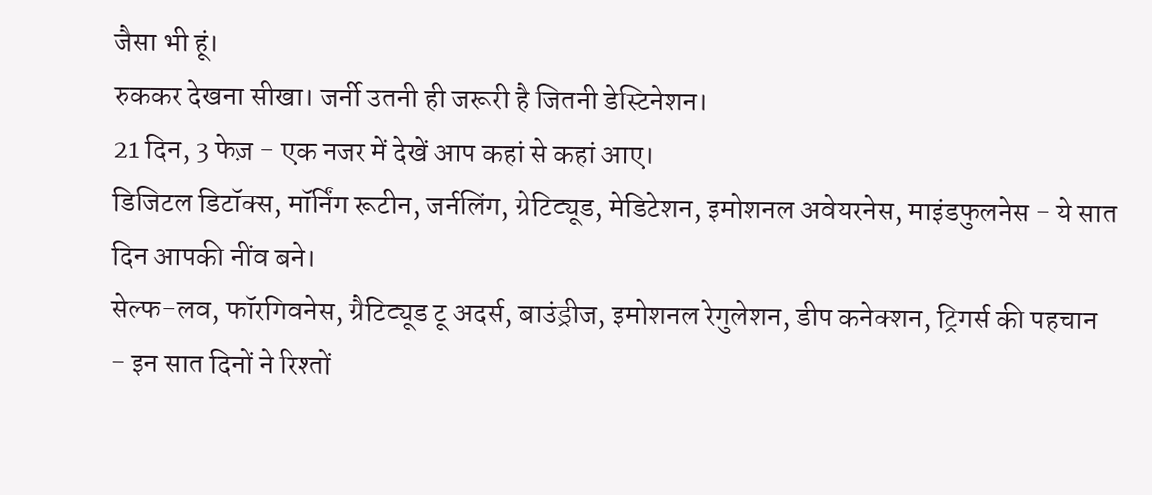जैसा भी हूं।
रुककर देखना सीखा। जर्नी उतनी ही जरूरी है जितनी डेस्टिनेशन।
21 दिन, 3 फेज़ - एक नजर में देखें आप कहां से कहां आए।
डिजिटल डिटॉक्स, मॉर्निंग रूटीन, जर्नलिंग, ग्रेटिट्यूड, मेडिटेशन, इमोशनल अवेयरनेस, माइंडफुलनेस - ये सात दिन आपकी नींव बने।
सेल्फ-लव, फॉरगिवनेस, ग्रैटिट्यूड टू अदर्स, बाउंड्रीज, इमोशनल रेगुलेशन, डीप कनेक्शन, ट्रिगर्स की पहचान - इन सात दिनों ने रिश्तों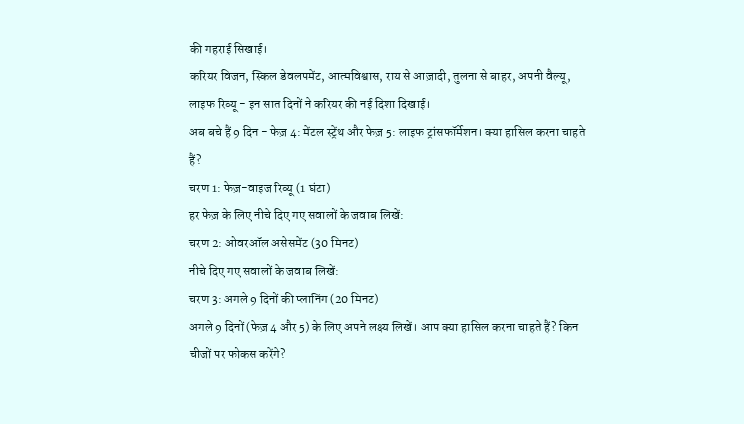की गहराई सिखाई।
करियर विजन, स्किल डेवलपमेंट, आत्मविश्वास, राय से आज़ादी, तुलना से बाहर, अपनी वैल्यू, लाइफ रिव्यू - इन सात दिनों ने करियर की नई दिशा दिखाई।
अब बचे हैं 9 दिन - फेज़ 4: मेंटल स्ट्रेंथ और फेज़ 5: लाइफ ट्रांसफॉर्मेशन। क्या हासिल करना चाहते हैं?
चरण 1: फेज़-वाइज रिव्यू (1 घंटा)
हर फेज़ के लिए नीचे दिए गए सवालों के जवाब लिखें:
चरण 2: ओवरऑल असेसमेंट (30 मिनट)
नीचे दिए गए सवालों के जवाब लिखें:
चरण 3: अगले 9 दिनों की प्लानिंग (20 मिनट)
अगले 9 दिनों (फेज़ 4 और 5) के लिए अपने लक्ष्य लिखें। आप क्या हासिल करना चाहते हैं? किन चीजों पर फोकस करेंगे?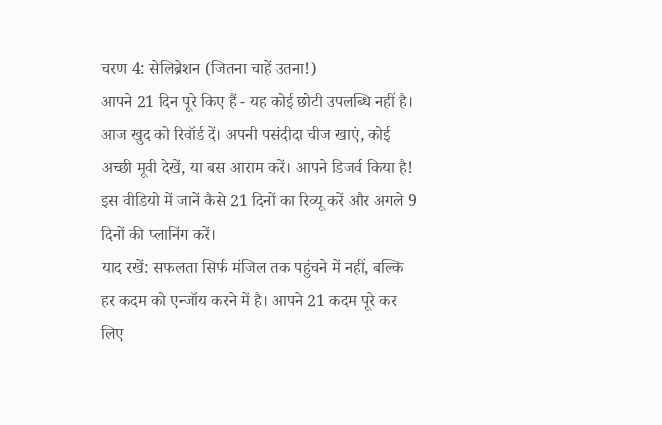चरण 4: सेलिब्रेशन (जितना चाहें उतना!)
आपने 21 दिन पूरे किए हैं - यह कोई छोटी उपलब्धि नहीं है। आज खुद को रिवॉर्ड दें। अपनी पसंदीदा चीज खाएं, कोई अच्छी मूवी देखें, या बस आराम करें। आपने डिजर्व किया है!
इस वीडियो में जानें कैसे 21 दिनों का रिव्यू करें और अगले 9 दिनों की प्लानिंग करें।
याद रखें: सफलता सिर्फ मंजिल तक पहुंचने में नहीं, बल्कि हर कदम को एन्जॉय करने में है। आपने 21 कदम पूरे कर लिए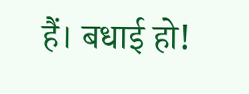हैं। बधाई हो!